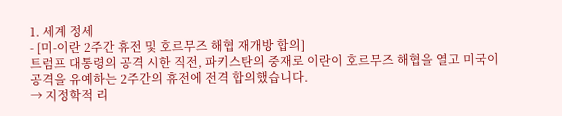1. 세계 정세
- [미-이란 2주간 휴전 및 호르무즈 해협 재개방 합의]
트럼프 대통령의 공격 시한 직전, 파키스탄의 중재로 이란이 호르무즈 해협을 열고 미국이 공격을 유예하는 2주간의 휴전에 전격 합의했습니다.
→ 지정학적 리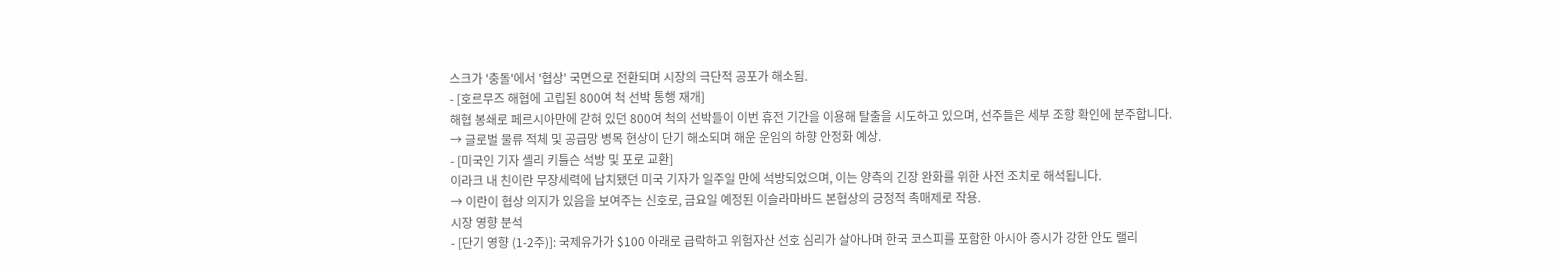스크가 '충돌'에서 '협상' 국면으로 전환되며 시장의 극단적 공포가 해소됨.
- [호르무즈 해협에 고립된 800여 척 선박 통행 재개]
해협 봉쇄로 페르시아만에 갇혀 있던 800여 척의 선박들이 이번 휴전 기간을 이용해 탈출을 시도하고 있으며, 선주들은 세부 조항 확인에 분주합니다.
→ 글로벌 물류 적체 및 공급망 병목 현상이 단기 해소되며 해운 운임의 하향 안정화 예상.
- [미국인 기자 셸리 키틀슨 석방 및 포로 교환]
이라크 내 친이란 무장세력에 납치됐던 미국 기자가 일주일 만에 석방되었으며, 이는 양측의 긴장 완화를 위한 사전 조치로 해석됩니다.
→ 이란이 협상 의지가 있음을 보여주는 신호로, 금요일 예정된 이슬라마바드 본협상의 긍정적 촉매제로 작용.
시장 영향 분석
- [단기 영향 (1-2주)]: 국제유가가 $100 아래로 급락하고 위험자산 선호 심리가 살아나며 한국 코스피를 포함한 아시아 증시가 강한 안도 랠리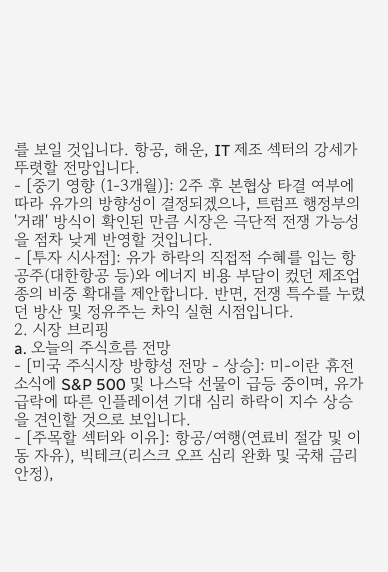를 보일 것입니다. 항공, 해운, IT 제조 섹터의 강세가 뚜렷할 전망입니다.
- [중기 영향 (1-3개월)]: 2주 후 본협상 타결 여부에 따라 유가의 방향성이 결정되겠으나, 트럼프 행정부의 '거래' 방식이 확인된 만큼 시장은 극단적 전쟁 가능성을 점차 낮게 반영할 것입니다.
- [투자 시사점]: 유가 하락의 직접적 수혜를 입는 항공주(대한항공 등)와 에너지 비용 부담이 컸던 제조업종의 비중 확대를 제안합니다. 반면, 전쟁 특수를 누렸던 방산 및 정유주는 차익 실현 시점입니다.
2. 시장 브리핑
a. 오늘의 주식흐름 전망
- [미국 주식시장 방향성 전망 - 상승]: 미-이란 휴전 소식에 S&P 500 및 나스닥 선물이 급등 중이며, 유가 급락에 따른 인플레이션 기대 심리 하락이 지수 상승을 견인할 것으로 보입니다.
- [주목할 섹터와 이유]: 항공/여행(연료비 절감 및 이동 자유), 빅테크(리스크 오프 심리 완화 및 국채 금리 안정),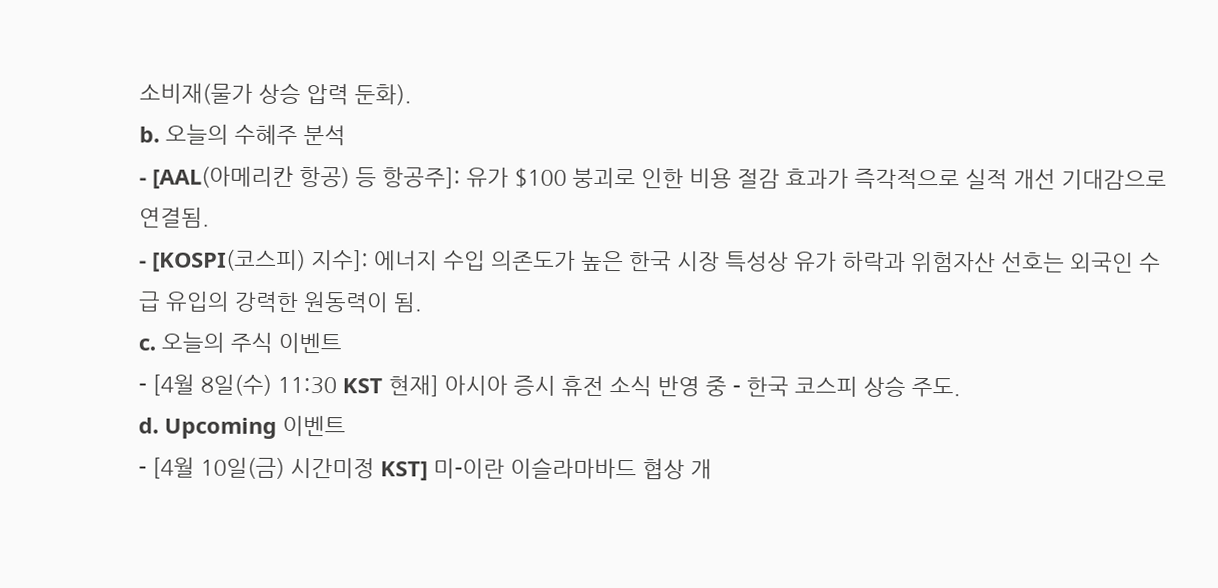소비재(물가 상승 압력 둔화).
b. 오늘의 수혜주 분석
- [AAL(아메리칸 항공) 등 항공주]: 유가 $100 붕괴로 인한 비용 절감 효과가 즉각적으로 실적 개선 기대감으로 연결됨.
- [KOSPI(코스피) 지수]: 에너지 수입 의존도가 높은 한국 시장 특성상 유가 하락과 위험자산 선호는 외국인 수급 유입의 강력한 원동력이 됨.
c. 오늘의 주식 이벤트
- [4월 8일(수) 11:30 KST 현재] 아시아 증시 휴전 소식 반영 중 - 한국 코스피 상승 주도.
d. Upcoming 이벤트
- [4월 10일(금) 시간미정 KST] 미-이란 이슬라마바드 협상 개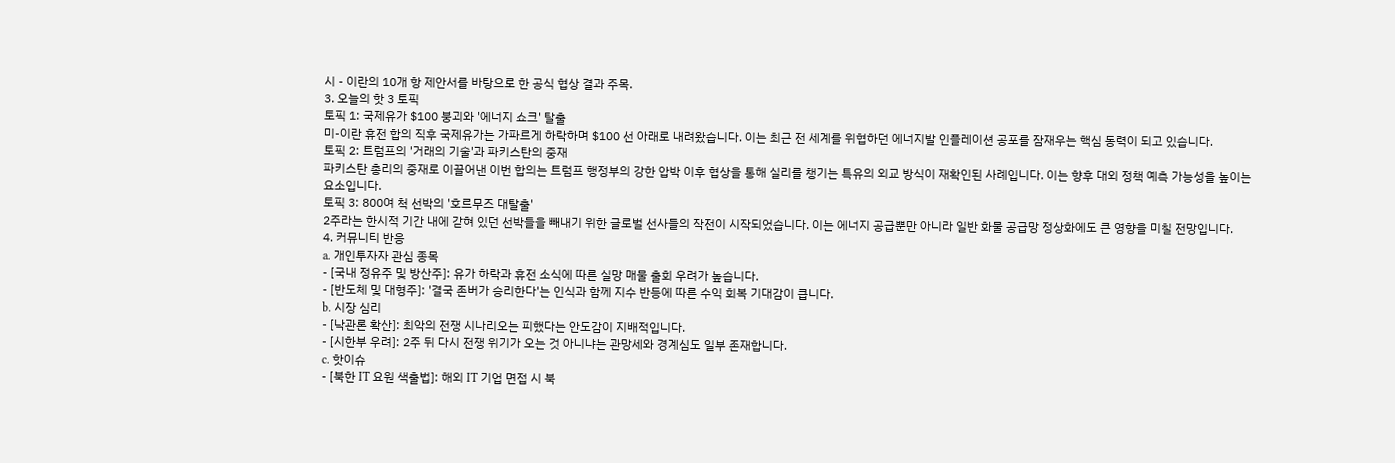시 - 이란의 10개 항 제안서를 바탕으로 한 공식 협상 결과 주목.
3. 오늘의 핫 3 토픽
토픽 1: 국제유가 $100 붕괴와 '에너지 쇼크' 탈출
미-이란 휴전 합의 직후 국제유가는 가파르게 하락하며 $100 선 아래로 내려왔습니다. 이는 최근 전 세계를 위협하던 에너지발 인플레이션 공포를 잠재우는 핵심 동력이 되고 있습니다.
토픽 2: 트럼프의 '거래의 기술'과 파키스탄의 중재
파키스탄 총리의 중재로 이끌어낸 이번 합의는 트럼프 행정부의 강한 압박 이후 협상을 통해 실리를 챙기는 특유의 외교 방식이 재확인된 사례입니다. 이는 향후 대외 정책 예측 가능성을 높이는 요소입니다.
토픽 3: 800여 척 선박의 '호르무즈 대탈출'
2주라는 한시적 기간 내에 갇혀 있던 선박들을 빼내기 위한 글로벌 선사들의 작전이 시작되었습니다. 이는 에너지 공급뿐만 아니라 일반 화물 공급망 정상화에도 큰 영향을 미칠 전망입니다.
4. 커뮤니티 반응
a. 개인투자자 관심 종목
- [국내 정유주 및 방산주]: 유가 하락과 휴전 소식에 따른 실망 매물 출회 우려가 높습니다.
- [반도체 및 대형주]: '결국 존버가 승리한다'는 인식과 함께 지수 반등에 따른 수익 회복 기대감이 큽니다.
b. 시장 심리
- [낙관론 확산]: 최악의 전쟁 시나리오는 피했다는 안도감이 지배적입니다.
- [시한부 우려]: 2주 뒤 다시 전쟁 위기가 오는 것 아니냐는 관망세와 경계심도 일부 존재합니다.
c. 핫이슈
- [북한 IT 요원 색출법]: 해외 IT 기업 면접 시 북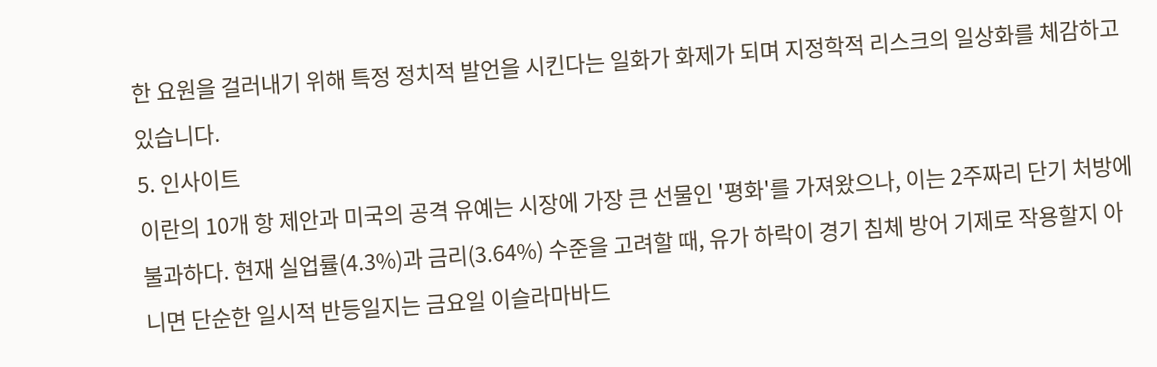한 요원을 걸러내기 위해 특정 정치적 발언을 시킨다는 일화가 화제가 되며 지정학적 리스크의 일상화를 체감하고 있습니다.
5. 인사이트
이란의 10개 항 제안과 미국의 공격 유예는 시장에 가장 큰 선물인 '평화'를 가져왔으나, 이는 2주짜리 단기 처방에 불과하다. 현재 실업률(4.3%)과 금리(3.64%) 수준을 고려할 때, 유가 하락이 경기 침체 방어 기제로 작용할지 아니면 단순한 일시적 반등일지는 금요일 이슬라마바드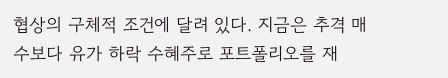협상의 구체적 조건에 달려 있다. 지금은 추격 매수보다 유가 하락 수혜주로 포트폴리오를 재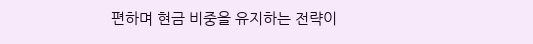편하며 현금 비중을 유지하는 전략이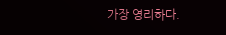가장 영리하다.